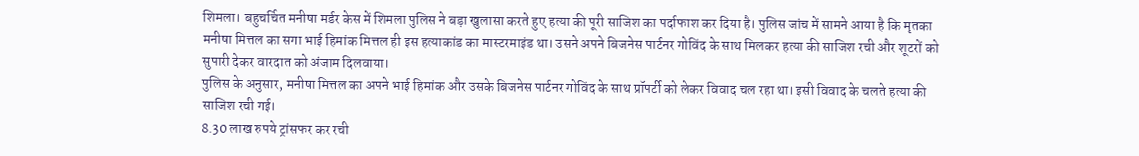शिमला। बहुचर्चित मनीषा मर्डर केस में शिमला पुलिस ने बड़ा खुलासा करते हुए हत्या की पूरी साजिश का पर्दाफाश कर दिया है। पुलिस जांच में सामने आया है कि मृतका मनीषा मित्तल का सगा भाई हिमांक मित्तल ही इस हत्याकांड का मास्टरमाइंड था। उसने अपने बिजनेस पार्टनर गोविंद के साथ मिलकर हत्या की साजिश रची और शूटरों को सुपारी देकर वारदात को अंजाम दिलवाया।
पुलिस के अनुसार, मनीषा मित्तल का अपने भाई हिमांक और उसके बिजनेस पार्टनर गोविंद के साथ प्रॉपर्टी को लेकर विवाद चल रहा था। इसी विवाद के चलते हत्या की साजिश रची गई।
8.30 लाख रुपये ट्रांसफर कर रची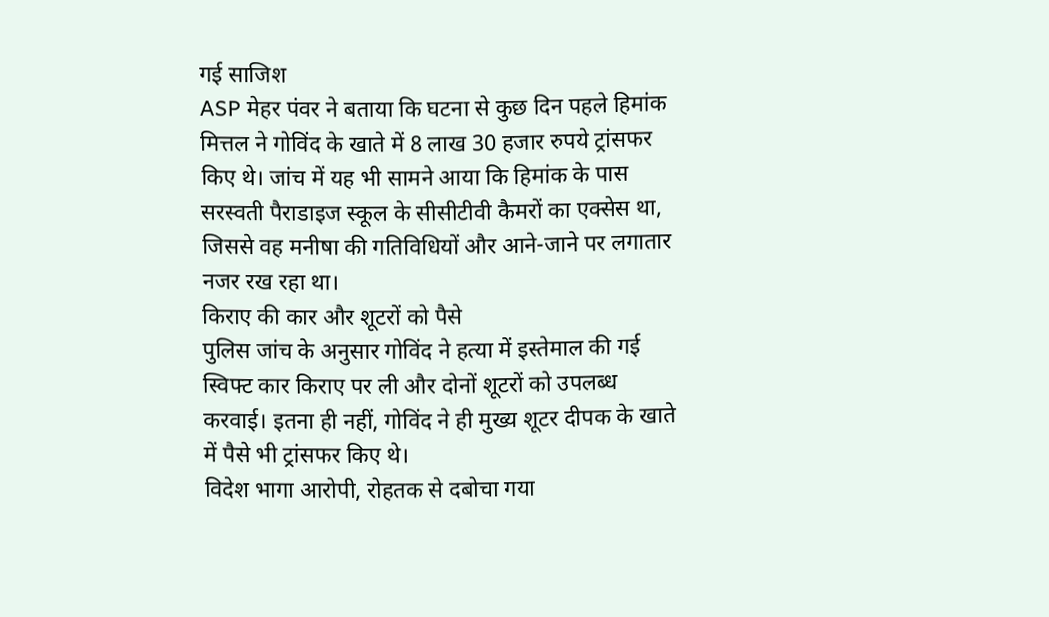गई साजिश
ASP मेहर पंवर ने बताया कि घटना से कुछ दिन पहले हिमांक मित्तल ने गोविंद के खाते में 8 लाख 30 हजार रुपये ट्रांसफर किए थे। जांच में यह भी सामने आया कि हिमांक के पास सरस्वती पैराडाइज स्कूल के सीसीटीवी कैमरों का एक्सेस था, जिससे वह मनीषा की गतिविधियों और आने-जाने पर लगातार नजर रख रहा था।
किराए की कार और शूटरों को पैसे
पुलिस जांच के अनुसार गोविंद ने हत्या में इस्तेमाल की गई स्विफ्ट कार किराए पर ली और दोनों शूटरों को उपलब्ध करवाई। इतना ही नहीं, गोविंद ने ही मुख्य शूटर दीपक के खाते में पैसे भी ट्रांसफर किए थे।
विदेश भागा आरोपी, रोहतक से दबोचा गया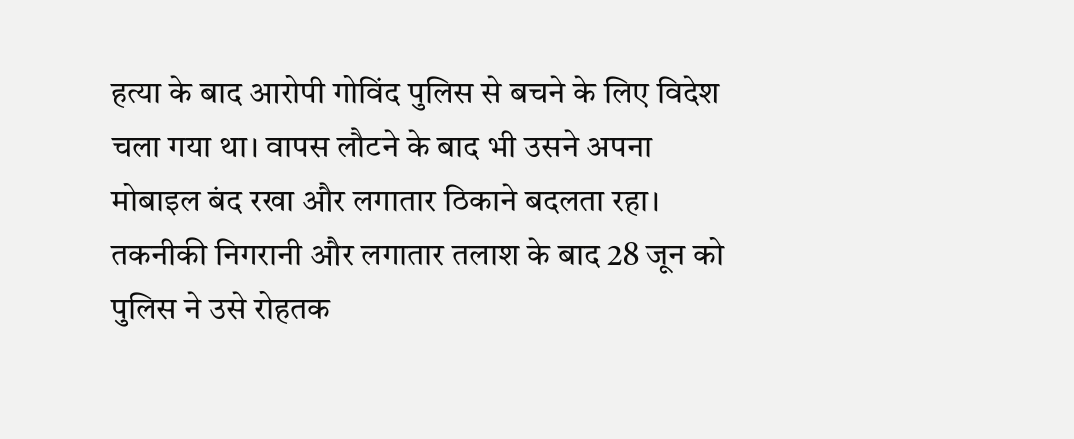हत्या के बाद आरोपी गोविंद पुलिस से बचने के लिए विदेश चला गया था। वापस लौटने के बाद भी उसने अपना मोबाइल बंद रखा और लगातार ठिकाने बदलता रहा। तकनीकी निगरानी और लगातार तलाश के बाद 28 जून को पुलिस ने उसे रोहतक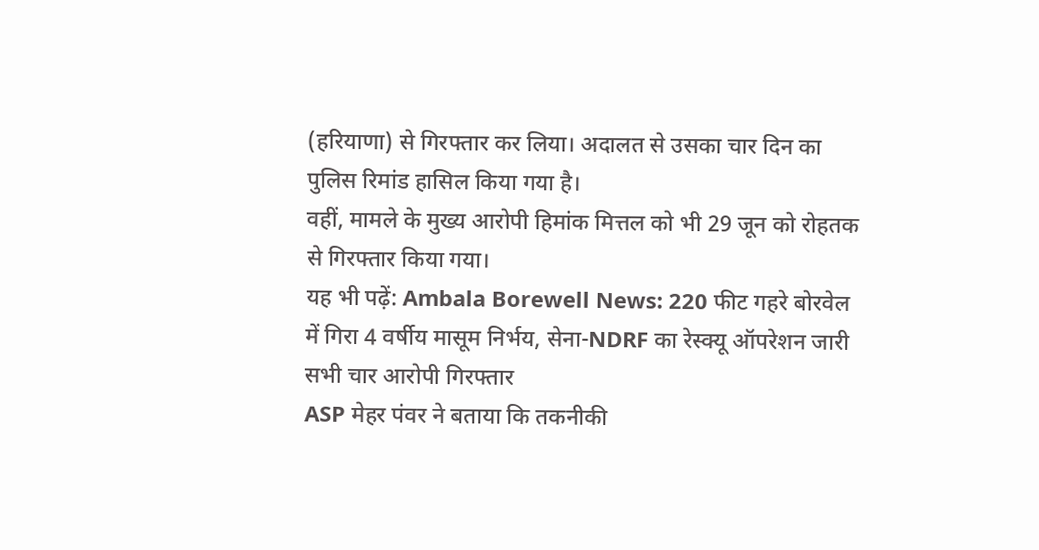(हरियाणा) से गिरफ्तार कर लिया। अदालत से उसका चार दिन का पुलिस रिमांड हासिल किया गया है।
वहीं, मामले के मुख्य आरोपी हिमांक मित्तल को भी 29 जून को रोहतक से गिरफ्तार किया गया।
यह भी पढ़ें: Ambala Borewell News: 220 फीट गहरे बोरवेल में गिरा 4 वर्षीय मासूम निर्भय, सेना-NDRF का रेस्क्यू ऑपरेशन जारी
सभी चार आरोपी गिरफ्तार
ASP मेहर पंवर ने बताया कि तकनीकी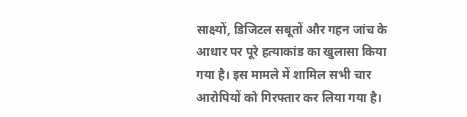साक्ष्यों, डिजिटल सबूतों और गहन जांच के आधार पर पूरे हत्याकांड का खुलासा किया गया है। इस मामले में शामिल सभी चार आरोपियों को गिरफ्तार कर लिया गया है।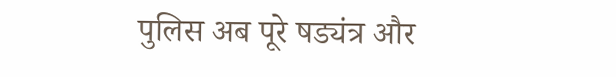पुलिस अब पूरे षड्यंत्र और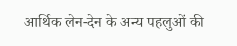आर्थिक लेन-देन के अन्य पहलुओं की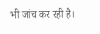भी जांच कर रही है।